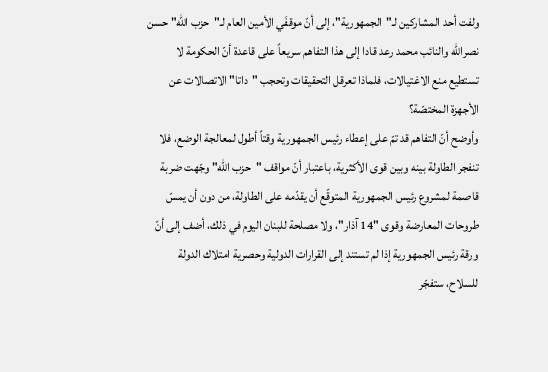ولفت أحد المشاركين لـ"الجمهورية"، إلى أنّ موقفَي الأمين العام لـ"حزب الله" حسن نصرالله والنائب محمد رعد قادا إلى هذا التفاهم سريعاً على قاعدة أنّ الحكومة لا تستطيع منع الاغتيالات، فلماذا تعرقل التحقيقات وتحجب "داتا" الاتصالات عن الأجهزة المختصّة؟
وأوضح أنّ التفاهم قد تمّ على إعطاء رئيس الجمهورية وقتاً أطول لمعالجة الوضع، فلا تنفجر الطاولة بينه وبين قوى الأكثرية، باعتبار أنّ مواقف "حزب الله" وجّهت ضربة قاصمة لمشروع رئيس الجمهورية المتوقّع أن يقدّمه على الطاولة، من دون أن يمسّ طروحات المعارضة وقوى "14 آذار"، ولا مصلحة للبنان اليوم في ذلك، أضف إلى أنّ ورقة رئيس الجمهورية إذا لم تستند إلى القرارات الدولية وحصرية امتلاك الدولة للسلاح، ستفجّر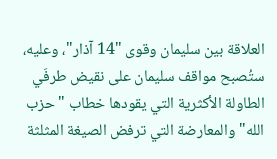العلاقة بين سليمان وقوى "14 آذار"، وعليه، ستُصبح مواقف سليمان على نقيض طرفَي الطاولة الأكثرية التي يقودها خطاب "حزب الله" والمعارضة التي ترفض الصيغة المثلثة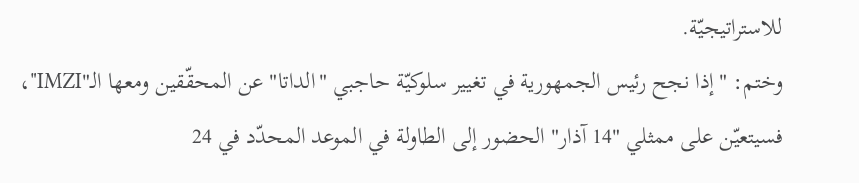للاستراتيجيّة.
وختم: "إذا نجح رئيس الجمهورية في تغيير سلوكيّة حاجبي "الداتا" عن المحقّقين ومعها الـ"IMZI"، فسيتعيّن على ممثلي "14 آذار" الحضور إلى الطاولة في الموعد المحدّد في 24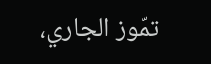تمّوز الجاري،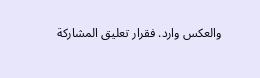والعكس وارد. فقرار تعليق المشاركة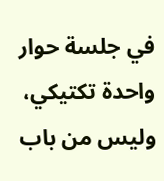في جلسة حوار واحدة تكتيكي، وليس من باب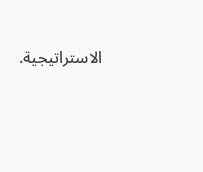الاستراتيجية.